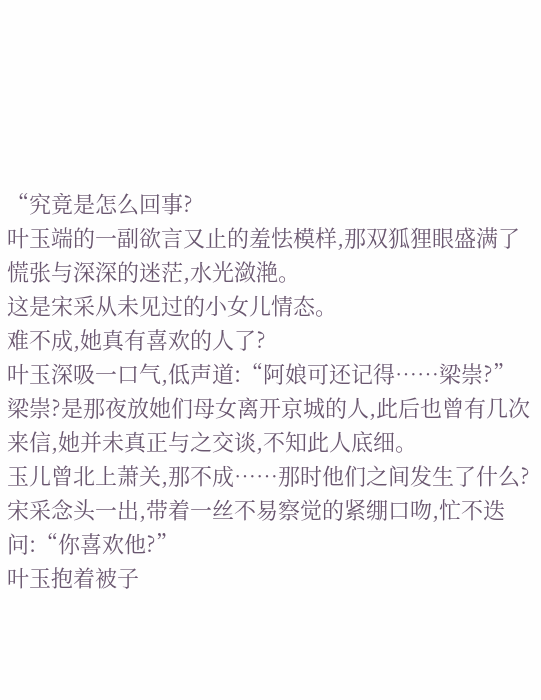“究竟是怎么回事?
叶玉端的一副欲言又止的羞怯模样,那双狐狸眼盛满了慌张与深深的迷茫,水光潋滟。
这是宋采从未见过的小女儿情态。
难不成,她真有喜欢的人了?
叶玉深吸一口气,低声道:“阿娘可还记得……梁崇?”
梁崇?是那夜放她们母女离开京城的人,此后也曾有几次来信,她并未真正与之交谈,不知此人底细。
玉儿曾北上萧关,那不成……那时他们之间发生了什么?
宋采念头一出,带着一丝不易察觉的紧绷口吻,忙不迭问:“你喜欢他?”
叶玉抱着被子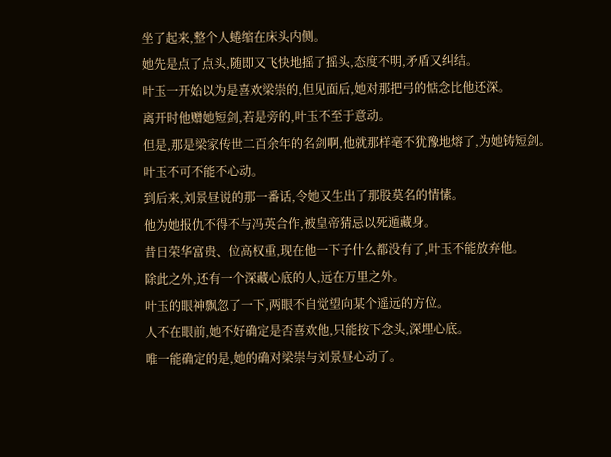坐了起来,整个人蜷缩在床头内侧。
她先是点了点头,随即又飞快地摇了摇头,态度不明,矛盾又纠结。
叶玉一开始以为是喜欢梁崇的,但见面后,她对那把弓的惦念比他还深。
离开时他赠她短剑,若是旁的,叶玉不至于意动。
但是,那是梁家传世二百余年的名剑啊,他就那样毫不犹豫地熔了,为她铸短剑。
叶玉不可不能不心动。
到后来,刘景昼说的那一番话,令她又生出了那股莫名的情愫。
他为她报仇不得不与冯英合作,被皇帝猜忌以死遁藏身。
昔日荣华富贵、位高权重,现在他一下子什么都没有了,叶玉不能放弃他。
除此之外,还有一个深藏心底的人,远在万里之外。
叶玉的眼神飘忽了一下,两眼不自觉望向某个遥远的方位。
人不在眼前,她不好确定是否喜欢他,只能按下念头,深埋心底。
唯一能确定的是,她的确对梁崇与刘景昼心动了。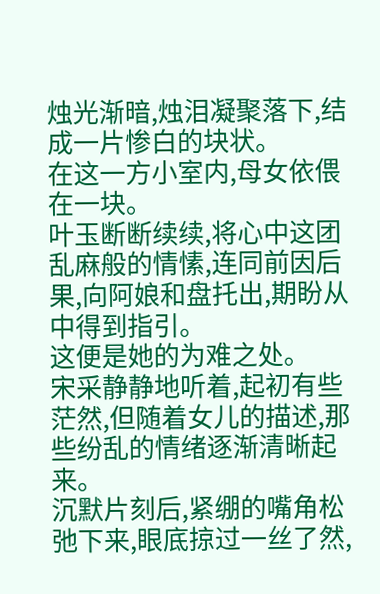烛光渐暗,烛泪凝聚落下,结成一片惨白的块状。
在这一方小室内,母女依偎在一块。
叶玉断断续续,将心中这团乱麻般的情愫,连同前因后果,向阿娘和盘托出,期盼从中得到指引。
这便是她的为难之处。
宋采静静地听着,起初有些茫然,但随着女儿的描述,那些纷乱的情绪逐渐清晰起来。
沉默片刻后,紧绷的嘴角松弛下来,眼底掠过一丝了然,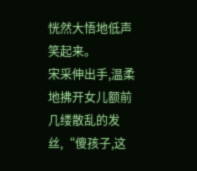恍然大悟地低声笑起来。
宋采伸出手,温柔地拂开女儿额前几缕散乱的发丝,“傻孩子,这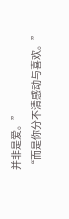并非是爱。”
“而是你分不清感动与喜欢。”